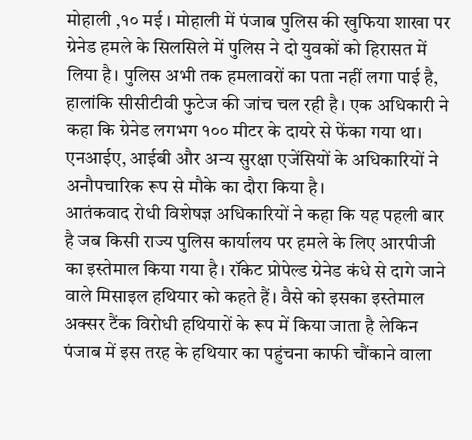मोहाली ,१० मई । मोहाली में पंजाब पुलिस की खुफिया शाखा पर ग्रेनेड हमले के सिलसिले में पुलिस ने दो युवकों को हिरासत में लिया है। पुलिस अभी तक हमलावरों का पता नहीं लगा पाई है, हालांकि सीसीटीवी फुटेज की जांच चल रही है। एक अधिकारी ने कहा कि ग्रेनेड लगभग १०० मीटर के दायरे से फेंका गया था। एनआईए, आईबी और अन्य सुरक्षा एजेंसियों के अधिकारियों ने अनौपचारिक रूप से मौके का दौरा किया है।
आतंकवाद रोधी विशेषज्ञ अधिकारियों ने कहा कि यह पहली बार है जब किसी राज्य पुलिस कार्यालय पर हमले के लिए आरपीजी का इस्तेमाल किया गया है। रॉकेट प्रोपेल्ड ग्रेनेड कंधे से दागे जाने वाले मिसाइल हथियार को कहते हैं। वैसे को इसका इस्तेमाल अक्सर टैंक विरोधी हथियारों के रूप में किया जाता है लेकिन पंजाब में इस तरह के हथियार का पहुंचना काफी चौंकाने वाला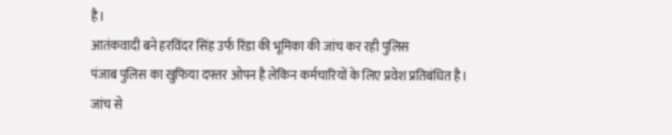है।
आतंकवादी बने हरविंदर सिंह उर्फ रिंडा की भूमिका की जांच कर रही पुलिस
पंजाब पुलिस का खुफिया दफ्तर ओपन है लेकिन कर्मचारियों के लिए प्रवेश प्रतिबंधित है। जांच से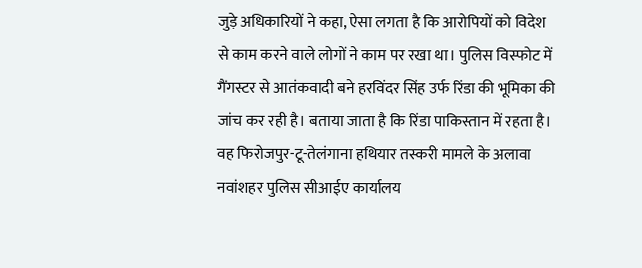जुड़े अधिकारियों ने कहा, ऐसा लगता है कि आरोपियों को विदेश से काम करने वाले लोगों ने काम पर रखा था। पुलिस विस्फोट में गैंगस्टर से आतंकवादी बने हरविंदर सिंह उर्फ रिंडा की भूमिका की जांच कर रही है। बताया जाता है कि रिंडा पाकिस्तान में रहता है। वह फिरोजपुर-टू-तेलंगाना हथियार तस्करी मामले के अलावा नवांशहर पुलिस सीआईए कार्यालय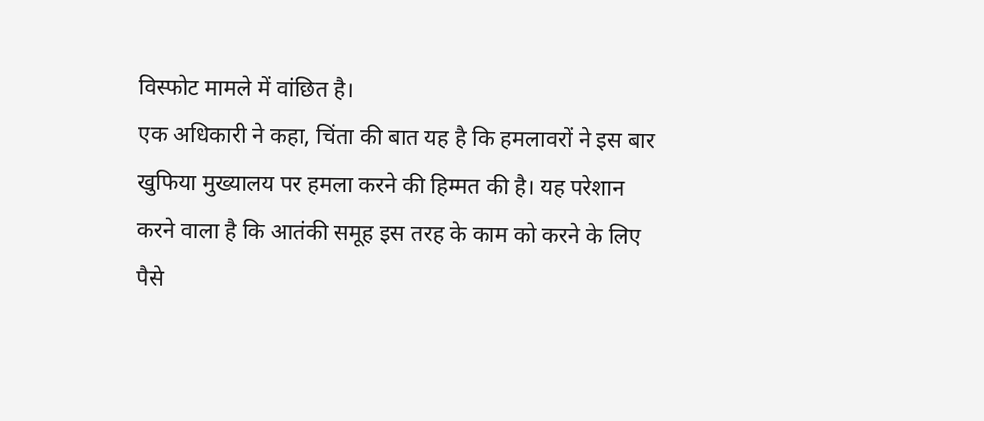विस्फोट मामले में वांछित है।
एक अधिकारी ने कहा, चिंता की बात यह है कि हमलावरों ने इस बार खुफिया मुख्यालय पर हमला करने की हिम्मत की है। यह परेशान करने वाला है कि आतंकी समूह इस तरह के काम को करने के लिए पैसे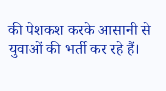की पेशकश करके आसानी से युवाओं की भर्ती कर रहे हैं।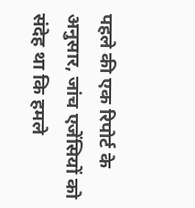पहले की एक रिपोर्ट के अनुसार, जांच एजेंसियों को संदेह था कि हमले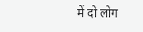में दो लोग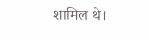शामिल थे।